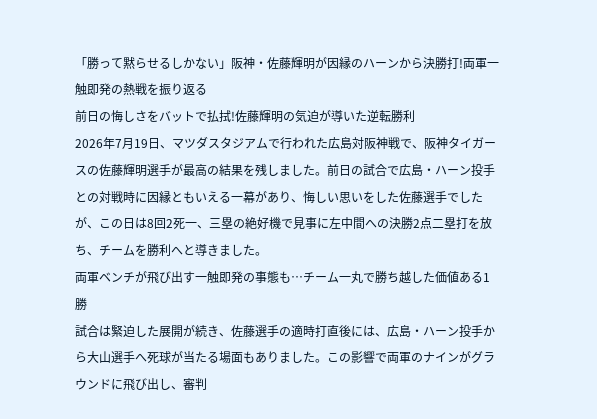「勝って黙らせるしかない」阪神・佐藤輝明が因縁のハーンから決勝打!両軍一触即発の熱戦を振り返る
前日の悔しさをバットで払拭!佐藤輝明の気迫が導いた逆転勝利
2026年7月19日、マツダスタジアムで行われた広島対阪神戦で、阪神タイガースの佐藤輝明選手が最高の結果を残しました。前日の試合で広島・ハーン投手との対戦時に因縁ともいえる一幕があり、悔しい思いをした佐藤選手でしたが、この日は8回2死一、三塁の絶好機で見事に左中間への決勝2点二塁打を放ち、チームを勝利へと導きました。
両軍ベンチが飛び出す一触即発の事態も…チーム一丸で勝ち越した価値ある1勝
試合は緊迫した展開が続き、佐藤選手の適時打直後には、広島・ハーン投手から大山選手へ死球が当たる場面もありました。この影響で両軍のナインがグラウンドに飛び出し、審判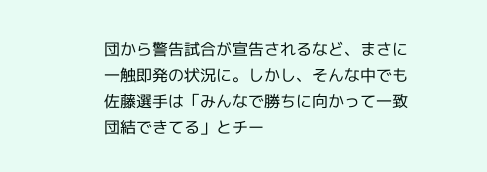団から警告試合が宣告されるなど、まさに一触即発の状況に。しかし、そんな中でも佐藤選手は「みんなで勝ちに向かって一致団結できてる」とチー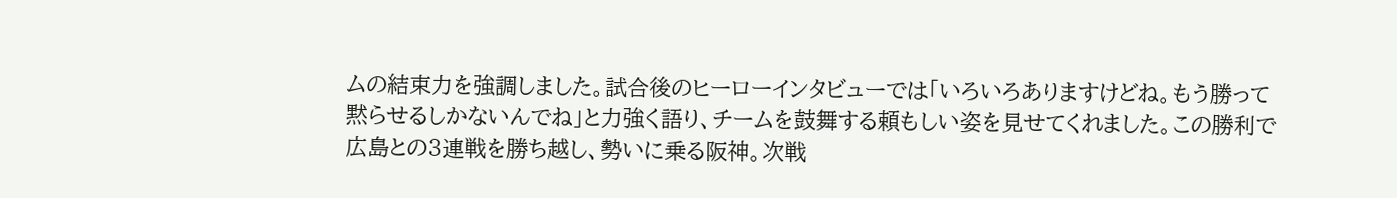ムの結束力を強調しました。試合後のヒーローインタビューでは「いろいろありますけどね。もう勝って黙らせるしかないんでね」と力強く語り、チームを鼓舞する頼もしい姿を見せてくれました。この勝利で広島との3連戦を勝ち越し、勢いに乗る阪神。次戦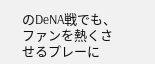のDeNA戦でも、ファンを熱くさせるプレーに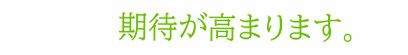期待が高まります。